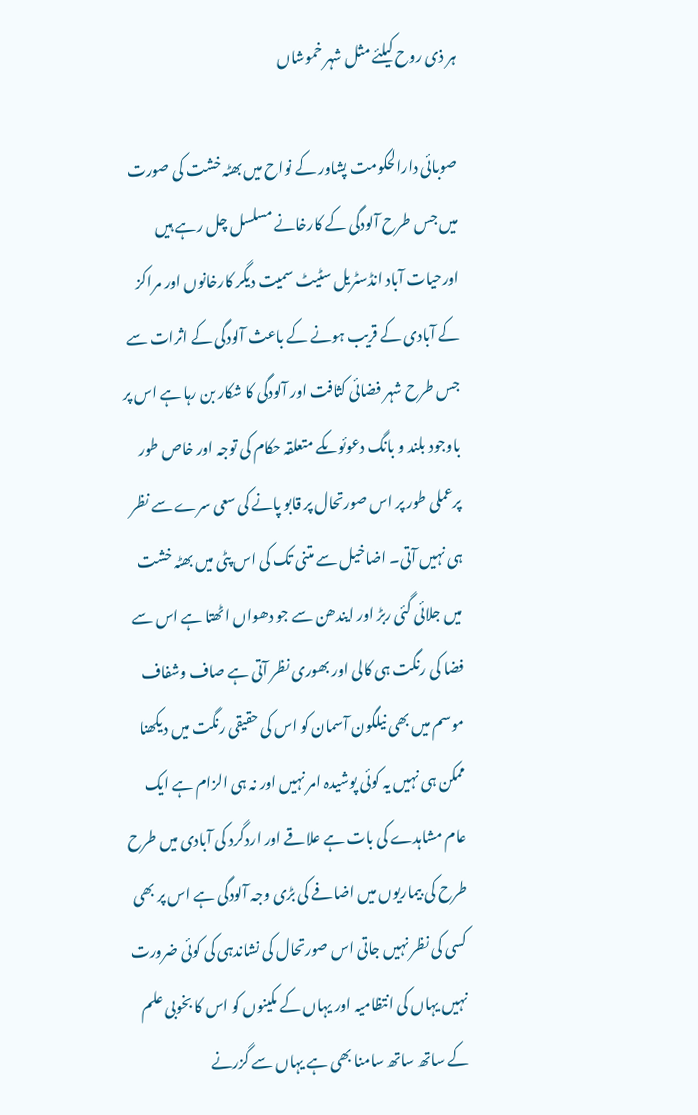ہر ذی روح کیلئے مثل شہر خموشاں

صوبائی دارالحکومت پشاور کے نواح میں بھٹہ خشت کی صورت میں جس طرح آلودگی کے کارخانے مسلسل چل رہے ہیں اورحیات آباد انڈسٹریل سٹیٹ سمیت دیگر کارخانوں اور مراکز کے آبادی کے قریب ہونے کے باعث آلودگی کے اثرات سے جس طرح شہر فضائی کثافت اور آلودگی کا شکار بن رہا ہے اس پر باوجود بلند و بانگ دعوئوںکے متعلقہ حکام کی توجہ اور خاص طور پرعملی طور پر اس صورتحال پر قابو پانے کی سعی سرے سے نظر ہی نہیں آتی۔ اضاخیل سے متنی تک کی اس پٹی میں بھٹہ خشت میں جلائی گئی ربڑ اور ایندھن سے جو دھواں اٹھتا ہے اس سے فضا کی رنگت ہی کالی اور بھوری نظر آتی ہے صاف وشفاف موسم میں بھی نیلگون آسمان کو اس کی حقیقی رنگت میں دیکھنا ممکن ہی نہیں یہ کوئی پوشیدہ امر نہیں اور نہ ہی الزام ہے ایک عام مشاہدے کی بات ہے علاقے اور اردگرد کی آبادی میں طرح طرح کی بیماریوں میں اضافے کی بڑی وجہ آلودگی ہے اس پر بھی کسی کی نظر نہیں جاتی اس صورتحال کی نشاندہی کی کوئی ضرورت نہیں یہاں کی انتظامیہ اور یہاں کے مکینوں کو اس کا بخوبی علم کے ساتھ ساتھ سامنا بھی ہے یہاں سے گزرنے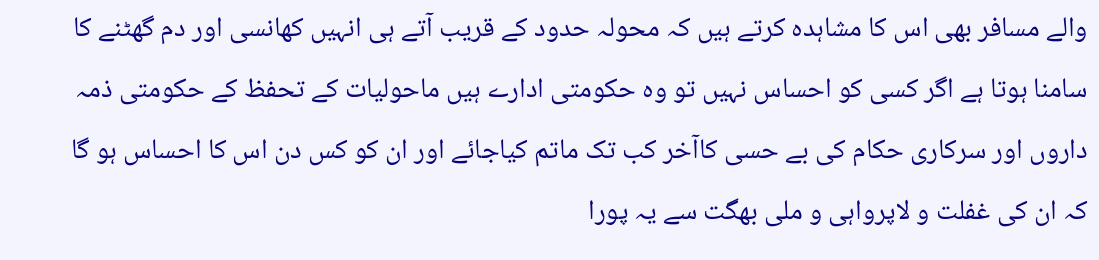والے مسافر بھی اس کا مشاہدہ کرتے ہیں کہ محولہ حدود کے قریب آتے ہی انہیں کھانسی اور دم گھٹنے کا سامنا ہوتا ہے اگر کسی کو احساس نہیں تو وہ حکومتی ادارے ہیں ماحولیات کے تحفظ کے حکومتی ذمہ داروں اور سرکاری حکام کی بے حسی کاآخر کب تک ماتم کیاجائے اور ان کو کس دن اس کا احساس ہو گا کہ ان کی غفلت و لاپرواہی و ملی بھگت سے یہ پورا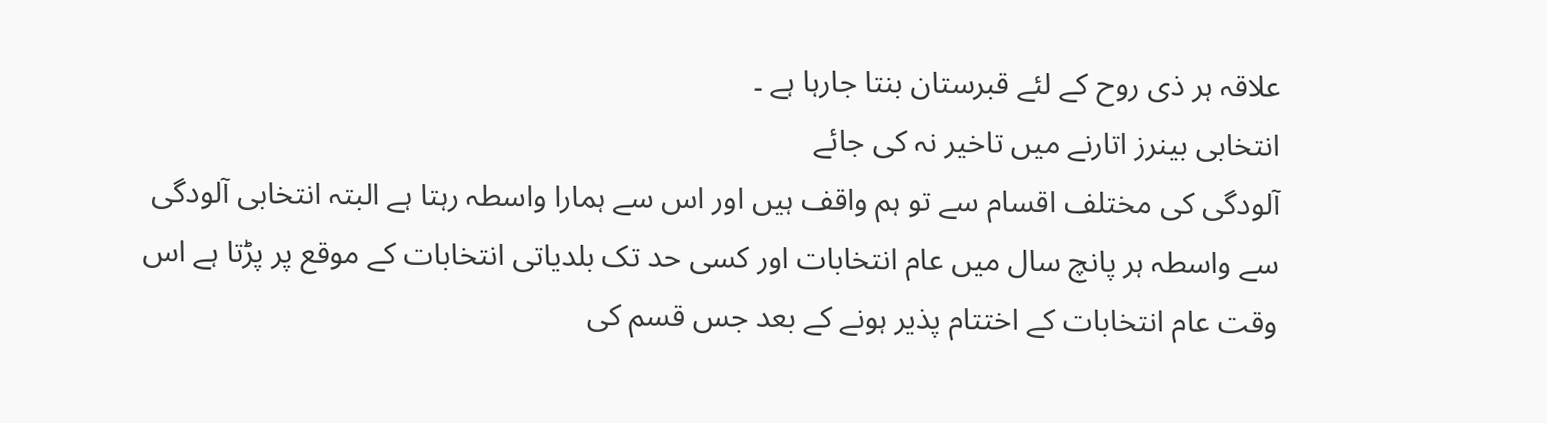علاقہ ہر ذی روح کے لئے قبرستان بنتا جارہا ہے ۔
انتخابی بینرز اتارنے میں تاخیر نہ کی جائے
آلودگی کی مختلف اقسام سے تو ہم واقف ہیں اور اس سے ہمارا واسطہ رہتا ہے البتہ انتخابی آلودگی سے واسطہ ہر پانچ سال میں عام انتخابات اور کسی حد تک بلدیاتی انتخابات کے موقع پر پڑتا ہے اس وقت عام انتخابات کے اختتام پذیر ہونے کے بعد جس قسم کی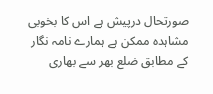صورتحال درپیش ہے اس کا بخوبی مشاہدہ ممکن ہے ہمارے نامہ نگار کے مطابق ضلع بھر سے بھاری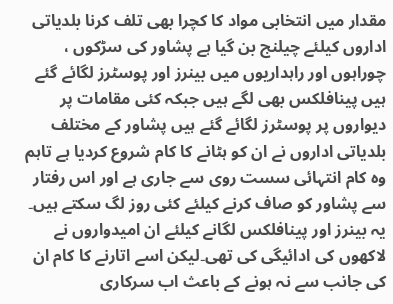مقدار میں انتخابی مواد کا کچرا بھی تلف کرنا بلدیاتی اداروں کیلئے چیلنج بن گیا ہے پشاور کی سڑکوں ، چوراہوں اور راہداریوں میں بینرز اور پوسٹرز لگائے گئے ہیں پینافلکس بھی لگے ہیں جبکہ کئی مقامات پر دیواروں پر پوسٹرز لگائے گئے ہیں پشاور کے مختلف بلدیاتی اداروں نے ان کو ہٹانے کا کام شروع کردیا ہے تاہم وہ کام انتہائی سست روی سے جاری ہے اور اس رفتار سے پشاور کو صاف کرنے کیلئے کئی روز لگ سکتے ہیں۔ یہ بینرز اور پینافلکس لگانے کیلئے ان امیدواروں نے لاکھوں کی ادائیگی کی تھی۔لیکن اسے اتارنے کا کام ان کی جانب سے نہ ہونے کے باعث اب سرکاری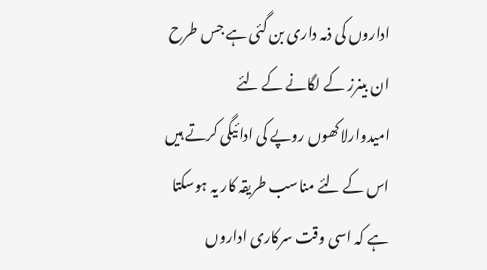اداروں کی ذمہ داری بن گئی ہے جس طرح ان بینرز کے لگانے کے لئے امیدوارلاکھوں روپے کی ادائیگی کرتے ہیں اس کے لئے مناسب طریقہ کار یہ ہوسکتا ہے کہ اسی وقت سرکاری اداروں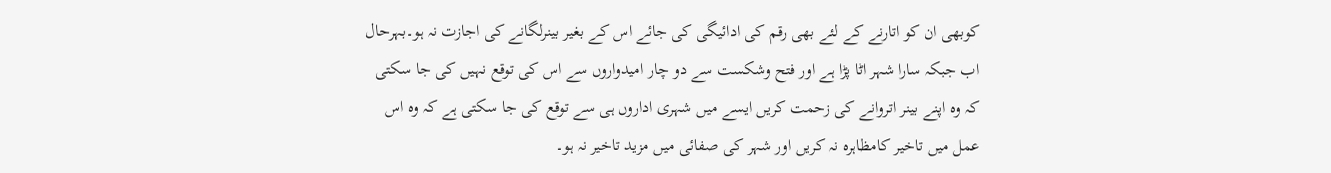کوبھی ان کو اتارنے کے لئے بھی رقم کی ادائیگی کی جائے اس کے بغیر بینرلگانے کی اجازت نہ ہو۔بہرحال اب جبکہ سارا شہر اٹا پڑا ہے اور فتح وشکست سے دو چار امیدواروں سے اس کی توقع نہیں کی جا سکتی کہ وہ اپنے بینر اتروانے کی زحمت کریں ایسے میں شہری اداروں ہی سے توقع کی جا سکتی ہے کہ وہ اس عمل میں تاخیر کامظاہرہ نہ کریں اور شہر کی صفائی میں مزید تاخیر نہ ہو۔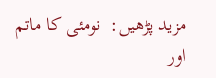مزید پڑھیں:  نومئی کا ماتم اور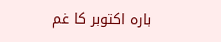بارہ اکتوبر کا غم